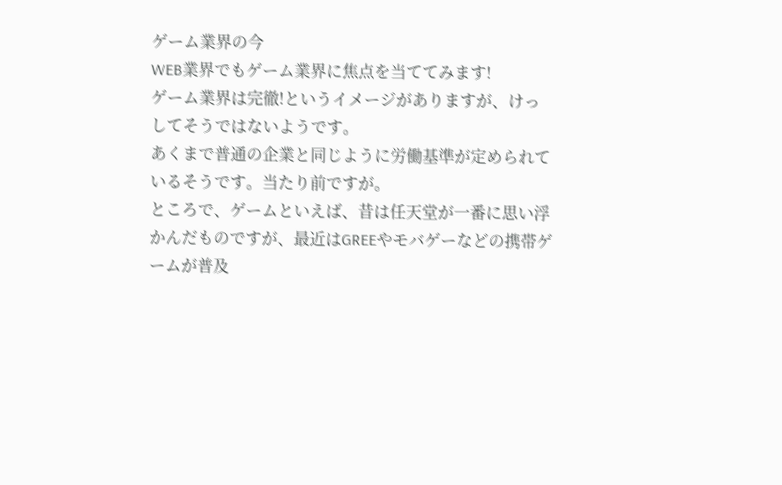ゲーム業界の今
WEB業界でもゲーム業界に焦点を当ててみます!
ゲーム業界は完徹!というイメージがありますが、けっしてそうではないようです。
あくまで普通の企業と同じように労働基準が定められているそうです。当たり前ですが。
ところで、ゲームといえば、昔は任天堂が一番に思い浮かんだものですが、最近はGREEやモバゲーなどの携帯ゲームが普及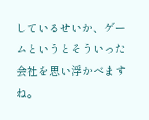しているせいか、ゲームというとそういった会社を思い浮かべますね。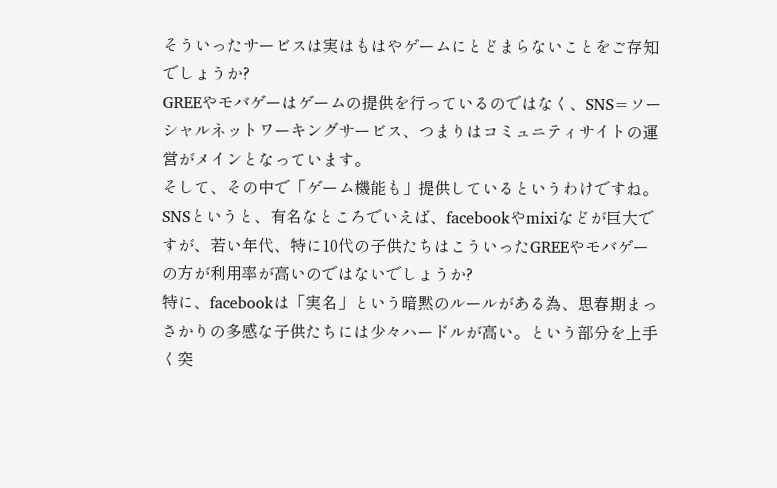そういったサービスは実はもはやゲームにとどまらないことをご存知でしょうか?
GREEやモバゲーはゲームの提供を行っているのではなく、SNS=ソーシャルネットワーキングサービス、つまりはコミュニティサイトの運営がメインとなっています。
そして、その中で「ゲーム機能も」提供しているというわけですね。
SNSというと、有名なところでいえば、facebookやmixiなどが巨大ですが、若い年代、特に10代の子供たちはこういったGREEやモバゲーの方が利用率が高いのではないでしょうか?
特に、facebookは「実名」という暗黙のルールがある為、思春期まっさかりの多感な子供たちには少々ハードルが高い。という部分を上手く突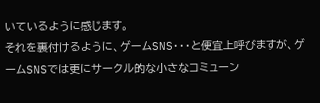いているように感じます。
それを裏付けるように、ゲームSNS・・・と便宜上呼びますが、ゲームSNSでは更にサークル的な小さなコミューン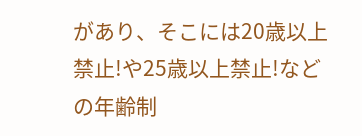があり、そこには20歳以上禁止!や25歳以上禁止!などの年齢制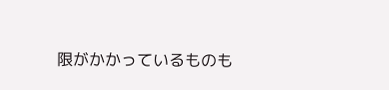限がかかっているものも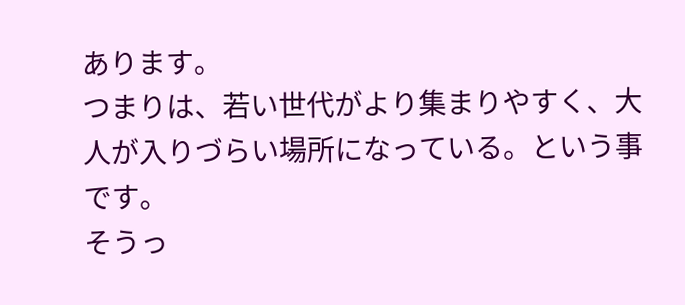あります。
つまりは、若い世代がより集まりやすく、大人が入りづらい場所になっている。という事です。
そうっ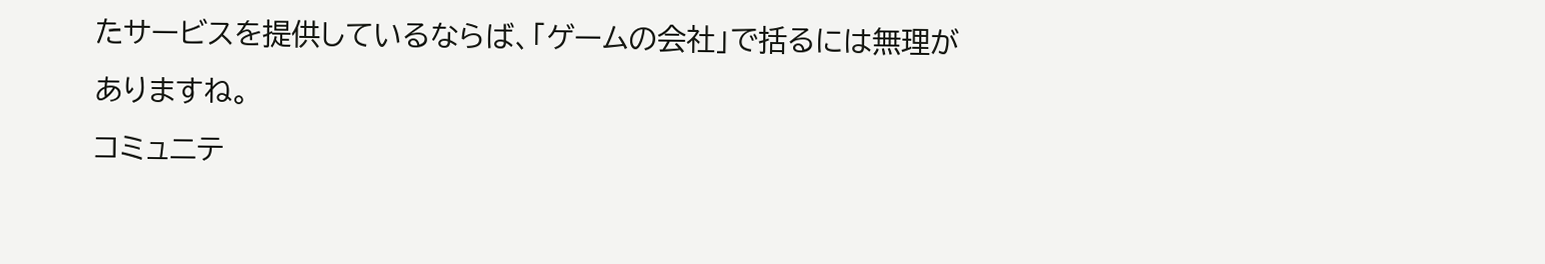たサービスを提供しているならば、「ゲームの会社」で括るには無理がありますね。
コミュニテ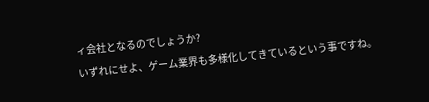ィ会社となるのでしょうか?
いずれにせよ、ゲーム業界も多様化してきているという事ですね。